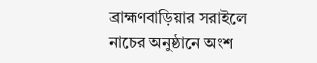ব্রাহ্মণবাড়িয়ার সরাইলে নাচের অনুষ্ঠানে অংশ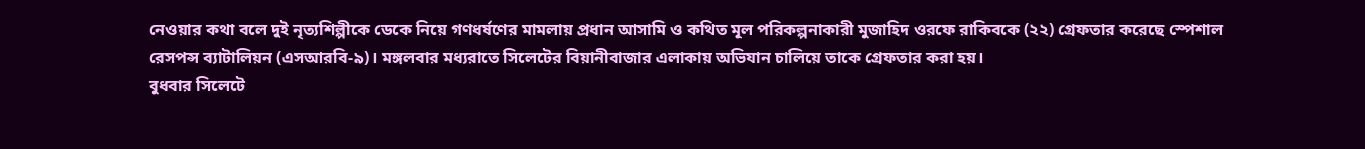নেওয়ার কথা বলে দুই নৃত্যশিল্পীকে ডেকে নিয়ে গণধর্ষণের মামলায় প্রধান আসামি ও কথিত মূল পরিকল্পনাকারী মুজাহিদ ওরফে রাকিবকে (২২) গ্রেফতার করেছে স্পেশাল রেসপন্স ব্যাটালিয়ন (এসআরবি-৯)। মঙ্গলবার মধ্যরাতে সিলেটের বিয়ানীবাজার এলাকায় অভিযান চালিয়ে তাকে গ্রেফতার করা হয়।
বুধবার সিলেটে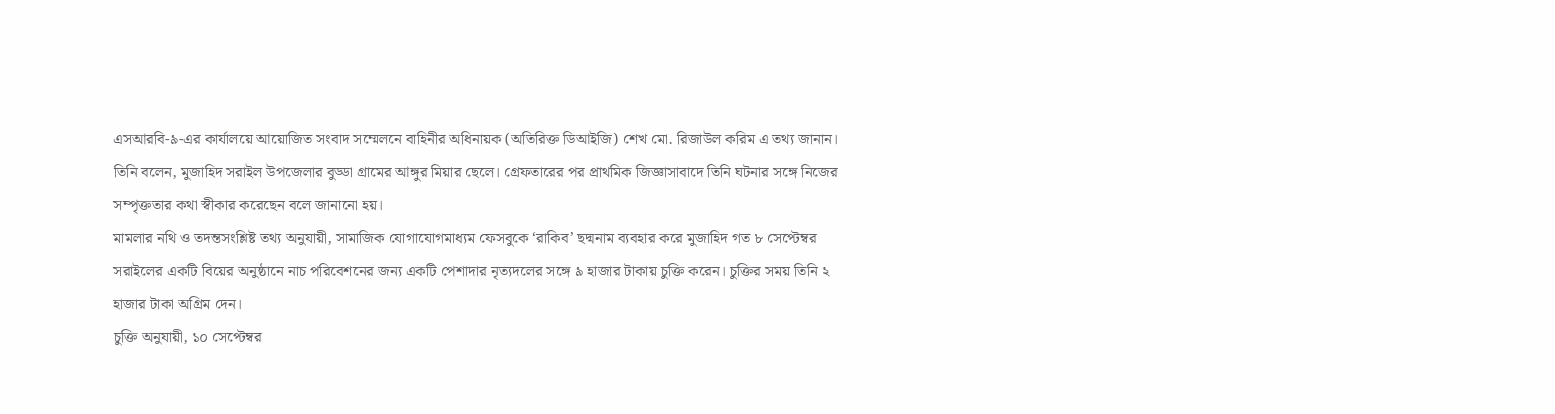এসআরবি-৯-এর কার্যালয়ে আয়োজিত সংবাদ সম্মেলনে বাহিনীর অধিনায়ক (অতিরিক্ত ডিআইজি) শেখ মো. রিজাউল করিম এ তথ্য জানান। তিনি বলেন, মুজাহিদ সরাইল উপজেলার বুড্ডা গ্রামের আঙ্গুর মিয়ার ছেলে। গ্রেফতারের পর প্রাথমিক জিজ্ঞাসাবাদে তিনি ঘটনার সঙ্গে নিজের সম্পৃক্ততার কথা স্বীকার করেছেন বলে জানানো হয়।
মামলার নথি ও তদন্তসংশ্লিষ্ট তথ্য অনুযায়ী, সামাজিক যোগাযোগমাধ্যম ফেসবুকে ‘রাকিব’ ছদ্মনাম ব্যবহার করে মুজাহিদ গত ৮ সেপ্টেম্বর সরাইলের একটি বিয়ের অনুষ্ঠানে নাচ পরিবেশনের জন্য একটি পেশাদার নৃত্যদলের সঙ্গে ৯ হাজার টাকায় চুক্তি করেন। চুক্তির সময় তিনি ২ হাজার টাকা অগ্রিম দেন।
চুক্তি অনুযায়ী, ১০ সেপ্টেম্বর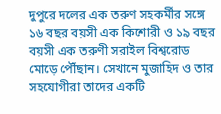দুপুরে দলের এক তরুণ সহকর্মীর সঙ্গে ১৬ বছর বয়সী এক কিশোরী ও ১৯ বছর বয়সী এক তরুণী সরাইল বিশ্বরোড মোড়ে পৌঁছান। সেখানে মুজাহিদ ও তার সহযোগীরা তাদের একটি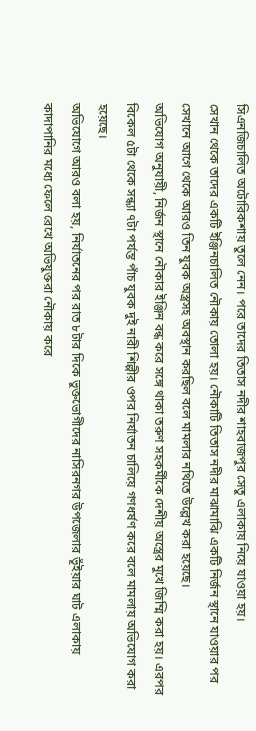সিএনজিচালিত অটোরিকশায় তুলে নেন। পরে তাদের তিতাস নদীর শাহবাজপুর সেতু এলাকায় নিয়ে যাওয়া হয়।
সেখান থেকে তাদের একটি ইঞ্জিনচালিত নৌকায় তোলা হয়। নৌকাটি তিতাস নদীর মাঝামাঝি একটি নির্জন স্থানে যাওয়ার পর সেখানে আগে থেকে আরও তিন যুবক অস্ত্রসহ অবস্থান করছিল বলে মামলার নথিতে উল্লেখ করা হয়েছে।
অভিযোগ অনুযায়ী, নির্জন স্থানে নৌকার ইঞ্জিন বন্ধ করে সঙ্গে থাকা তরুণ সহকর্মীকে দেশীয় অস্ত্রের মুখে জিম্মি করা হয়। এরপর বিকেল ৫টা থেকে সন্ধ্যা ৭টা পর্যন্ত পাঁচ যুবক দুই নারী শিল্পীর ওপর নির্যাতন চালিয়ে গণধর্ষণ করে বলে মামলায় অভিযোগ করা হয়েছে।
অভিযোগে আরও বলা হয়, নির্যাতনের পর রাত ৮টার দিকে ভুক্তভোগীদের নাসিরনগর উপজেলার ভূঁইয়ার ঘাট এলাকায় কাদাপানির মধ্যে ফেলে রেখে অভিযুক্তরা নৌকায় করে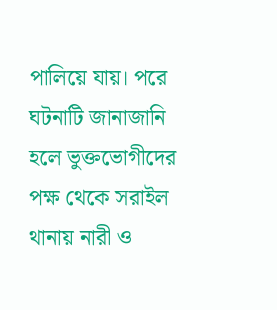পালিয়ে যায়। পরে ঘটনাটি জানাজানি হলে ভুক্তভোগীদের পক্ষ থেকে সরাইল থানায় নারী ও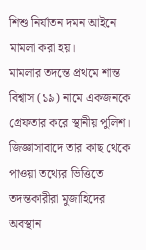শিশু নির্যাতন দমন আইনে মামলা করা হয়।
মামলার তদন্তে প্রথমে শান্ত বিশ্বাস (১৯) নামে একজনকে গ্রেফতার করে স্থানীয় পুলিশ। জিজ্ঞাসাবাদে তার কাছ থেকে পাওয়া তথ্যের ভিত্তিতে তদন্তকারীরা মুজাহিদের অবস্থান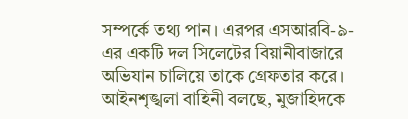সম্পর্কে তথ্য পান। এরপর এসআরবি-৯-এর একটি দল সিলেটের বিয়ানীবাজারে অভিযান চালিয়ে তাকে গ্রেফতার করে।
আইনশৃঙ্খলা বাহিনী বলছে, মুজাহিদকে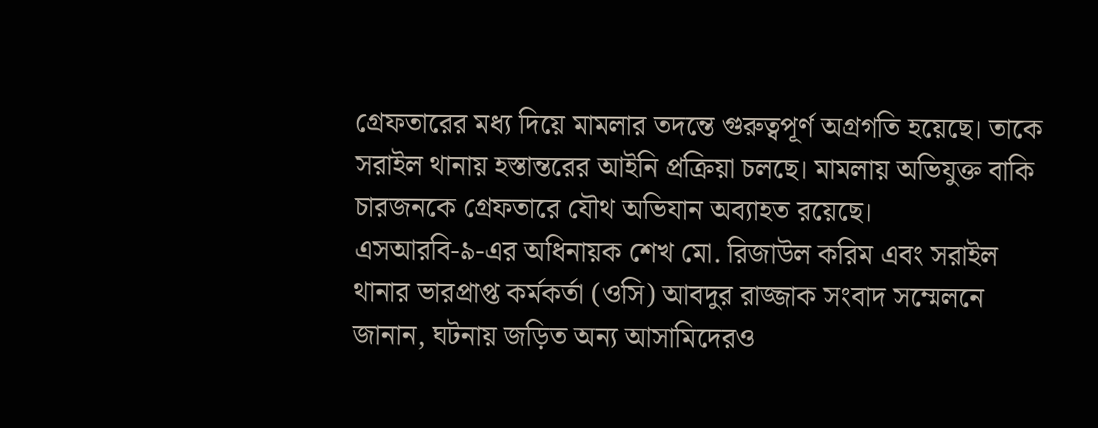গ্রেফতারের মধ্য দিয়ে মামলার তদন্তে গুরুত্বপূর্ণ অগ্রগতি হয়েছে। তাকে সরাইল থানায় হস্তান্তরের আইনি প্রক্রিয়া চলছে। মামলায় অভিযুক্ত বাকি চারজনকে গ্রেফতারে যৌথ অভিযান অব্যাহত রয়েছে।
এসআরবি-৯-এর অধিনায়ক শেখ মো. রিজাউল করিম এবং সরাইল থানার ভারপ্রাপ্ত কর্মকর্তা (ওসি) আবদুর রাজ্জাক সংবাদ সম্মেলনে জানান, ঘটনায় জড়িত অন্য আসামিদেরও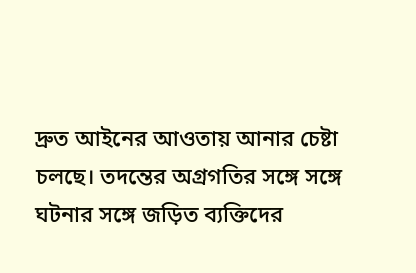দ্রুত আইনের আওতায় আনার চেষ্টা চলছে। তদন্তের অগ্রগতির সঙ্গে সঙ্গে ঘটনার সঙ্গে জড়িত ব্যক্তিদের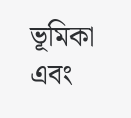ভূমিকা এবং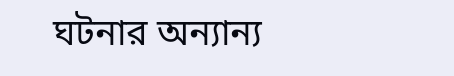ঘটনার অন্যান্য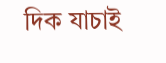দিক যাচাই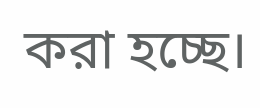করা হচ্ছে।